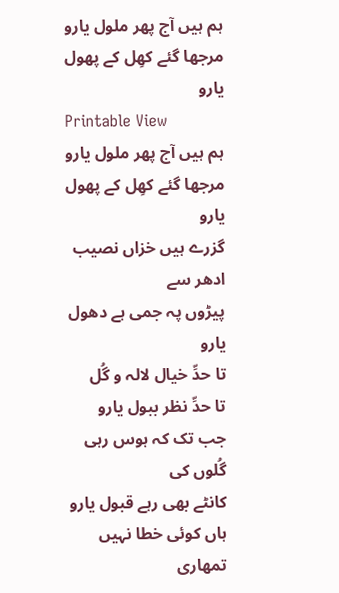ہم ہیں آج پھر ملول یارو
مرجھا گئے کھِل کے پھول یارو
Printable View
ہم ہیں آج پھر ملول یارو
مرجھا گئے کھِل کے پھول یارو
گزرے ہیں خزاں نصیب ادھر سے
پیڑوں پہ جمی ہے دھول یارو
تا حدِّ خیال لالہ و گُل
تا حدِّ نظر ببول یارو
جب تک کہ ہوس رہی گُلوں کی
کانٹے بھی رہے قبول یارو
ہاں کوئی خطا نہیں تمھاری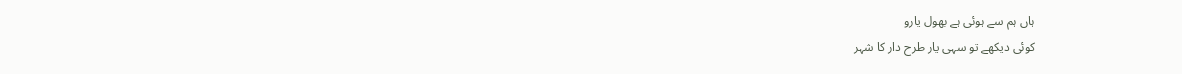ہاں ہم سے ہوئی ہے بھول یارو
کوئی دیکھے تو سہی یار طرح دار کا شہر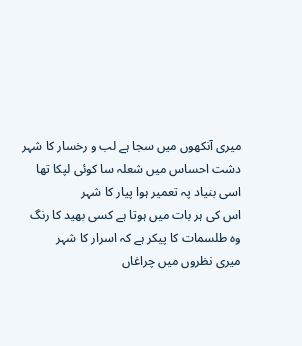میری آنکھوں میں سجا ہے لب و رخسار کا شہر
دشت احساس میں شعلہ سا کوئی لپکا تھا
اسی بنیاد پہ تعمیر ہوا پیار کا شہر
اس کی ہر بات میں ہوتا ہے کسی بھید کا رنگ
وہ طلسمات کا پیکر ہے کہ اسرار کا شہر
میری نظروں میں چراغاں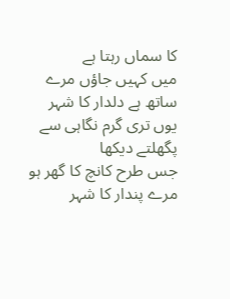کا سماں رہتا ہے
میں کہیں جاؤں مرے ساتھ ہے دلدار کا شہر
یوں تری گرم نگاہی سے پگھلتے دیکھا
جس طرح کانچ کا گھر ہو مرے پندار کا شہر